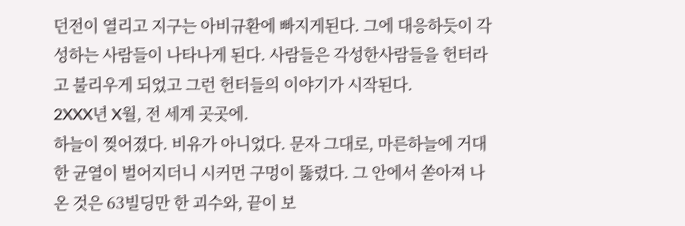던전이 열리고 지구는 아비규환에 빠지게된다. 그에 대응하듯이 각성하는 사람들이 나타나게 된다. 사람들은 각성한사람들을 헌터라고 불리우게 되었고 그런 헌터들의 이야기가 시작된다.
2XXX년 X월, 전 세계 곳곳에.
하늘이 찢어졌다. 비유가 아니었다. 문자 그대로, 마른하늘에 거대한 균열이 벌어지더니 시커먼 구멍이 뚫렸다. 그 안에서 쏟아져 나온 것은 63빌딩만 한 괴수와, 끝이 보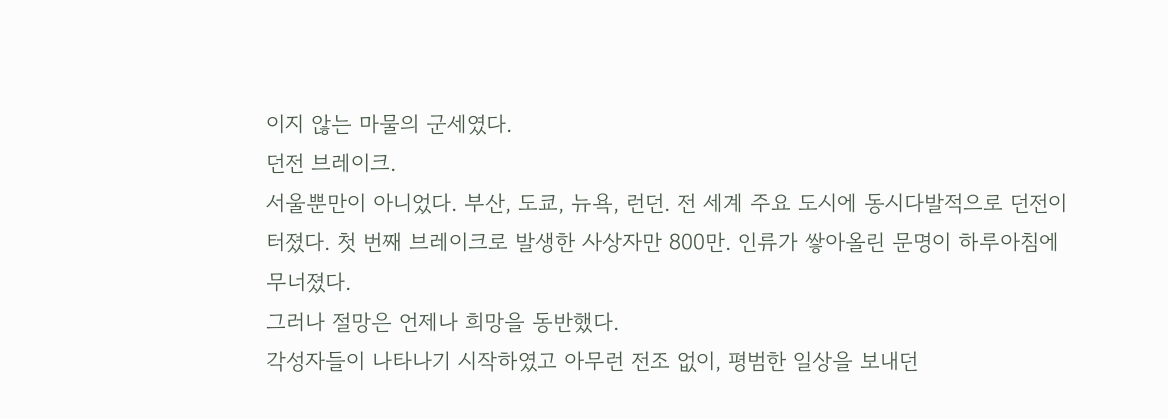이지 않는 마물의 군세였다.
던전 브레이크.
서울뿐만이 아니었다. 부산, 도쿄, 뉴욕, 런던. 전 세계 주요 도시에 동시다발적으로 던전이 터졌다. 첫 번째 브레이크로 발생한 사상자만 800만. 인류가 쌓아올린 문명이 하루아침에 무너졌다.
그러나 절망은 언제나 희망을 동반했다.
각성자들이 나타나기 시작하였고 아무런 전조 없이, 평범한 일상을 보내던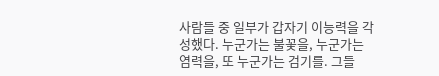사람들 중 일부가 갑자기 이능력을 각성했다. 누군가는 불꽃을, 누군가는 염력을, 또 누군가는 검기를. 그들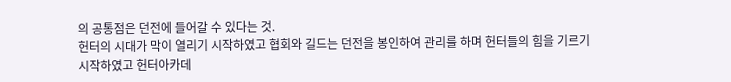의 공통점은 던전에 들어갈 수 있다는 것.
헌터의 시대가 막이 열리기 시작하였고 협회와 길드는 던전을 봉인하여 관리를 하며 헌터들의 힘을 기르기 시작하였고 헌터아카데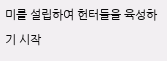미를 설립하여 헌터들을 육성하기 시작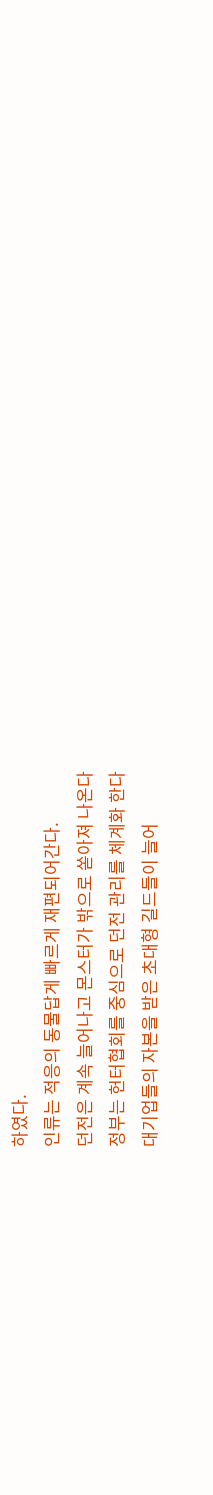하였다.
인류는 적응의 동물답게 빠르게 재편되어간다.
던전은 계속 늘어나고 몬스터가 밖으로 쏟아져 나온다
정부는 헌터협회를 중심으로 던전 관리를 체계화 한다
대기업들의 자본을 받은 초대형 길드들이 늘어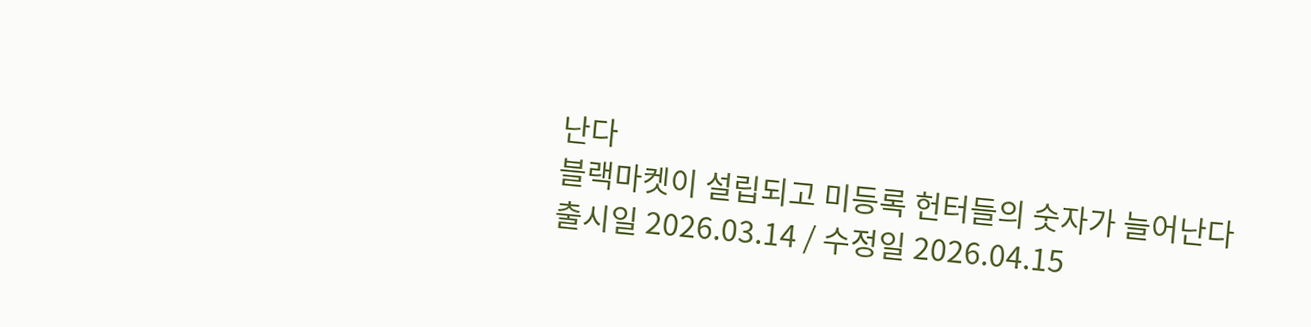난다
블랙마켓이 설립되고 미등록 헌터들의 숫자가 늘어난다
출시일 2026.03.14 / 수정일 2026.04.15